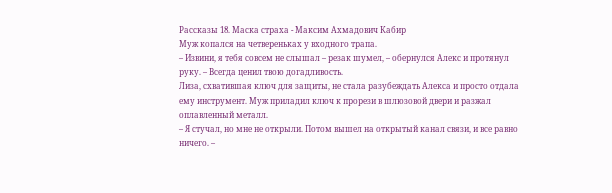Рассказы 18. Маска страха - Максим Ахмадович Кабир
Муж копался на четвереньках у входного трапа.
– Извини, я тебя совсем не слышал – резак шумел, – обернулся Алекс и протянул руку. – Всегда ценил твою догадливость.
Лиза, схватившая ключ для защиты, не стала разубеждать Алекса и просто отдала ему инструмент. Муж приладил ключ к прорези в шлюзовой двери и разжал оплавленный металл.
– Я стучал, но мне не открыли. Потом вышел на открытый канал связи, и все равно ничего. –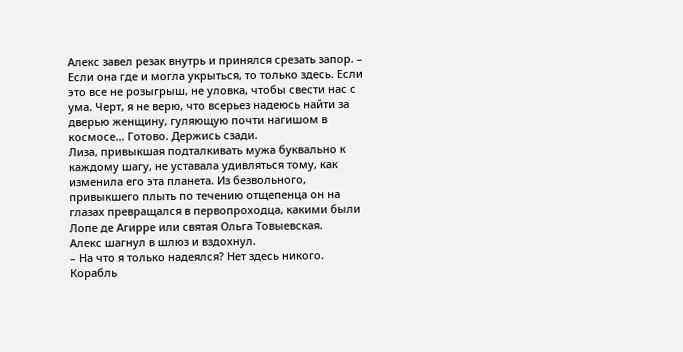Алекс завел резак внутрь и принялся срезать запор. – Если она где и могла укрыться, то только здесь. Если это все не розыгрыш, не уловка, чтобы свести нас с ума. Черт, я не верю, что всерьез надеюсь найти за дверью женщину, гуляющую почти нагишом в космосе… Готово. Держись сзади.
Лиза, привыкшая подталкивать мужа буквально к каждому шагу, не уставала удивляться тому, как изменила его эта планета. Из безвольного, привыкшего плыть по течению отщепенца он на глазах превращался в первопроходца, какими были Лопе де Агирре или святая Ольга Товыевская.
Алекс шагнул в шлюз и вздохнул.
– На что я только надеялся? Нет здесь никого. Корабль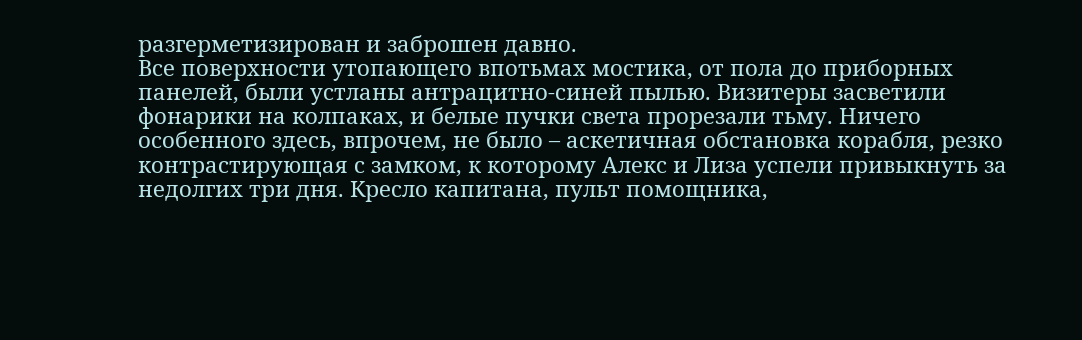разгерметизирован и заброшен давно.
Все поверхности утопающего впотьмах мостика, от пола до приборных панелей, были устланы антрацитно-синей пылью. Визитеры засветили фонарики на колпаках, и белые пучки света прорезали тьму. Ничего особенного здесь, впрочем, не было – аскетичная обстановка корабля, резко контрастирующая с замком, к которому Алекс и Лиза успели привыкнуть за недолгих три дня. Кресло капитана, пульт помощника,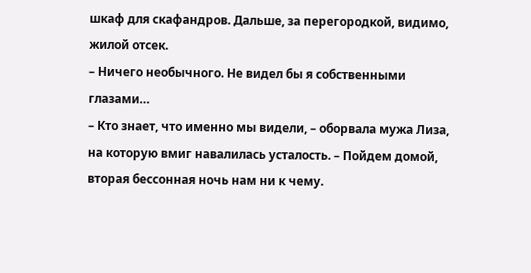шкаф для скафандров. Дальше, за перегородкой, видимо, жилой отсек.
– Ничего необычного. Не видел бы я собственными глазами…
– Кто знает, что именно мы видели, – оборвала мужа Лиза, на которую вмиг навалилась усталость. – Пойдем домой, вторая бессонная ночь нам ни к чему.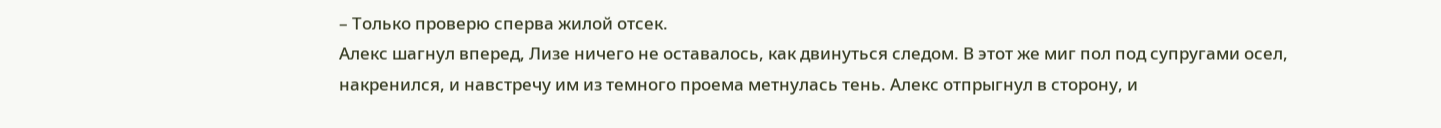– Только проверю сперва жилой отсек.
Алекс шагнул вперед, Лизе ничего не оставалось, как двинуться следом. В этот же миг пол под супругами осел, накренился, и навстречу им из темного проема метнулась тень. Алекс отпрыгнул в сторону, и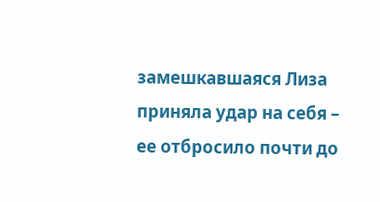замешкавшаяся Лиза приняла удар на себя – ее отбросило почти до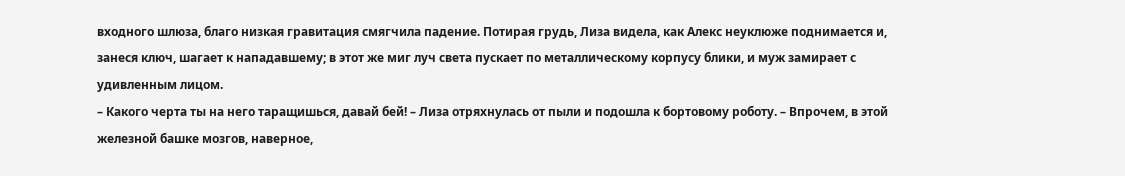входного шлюза, благо низкая гравитация смягчила падение. Потирая грудь, Лиза видела, как Алекс неуклюже поднимается и, занеся ключ, шагает к нападавшему; в этот же миг луч света пускает по металлическому корпусу блики, и муж замирает с удивленным лицом.
– Какого черта ты на него таращишься, давай бей! – Лиза отряхнулась от пыли и подошла к бортовому роботу. – Впрочем, в этой железной башке мозгов, наверное,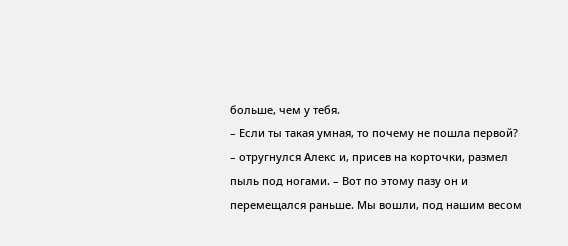больше, чем у тебя.
– Если ты такая умная, то почему не пошла первой? – отругнулся Алекс и, присев на корточки, размел пыль под ногами. – Вот по этому пазу он и перемещался раньше. Мы вошли, под нашим весом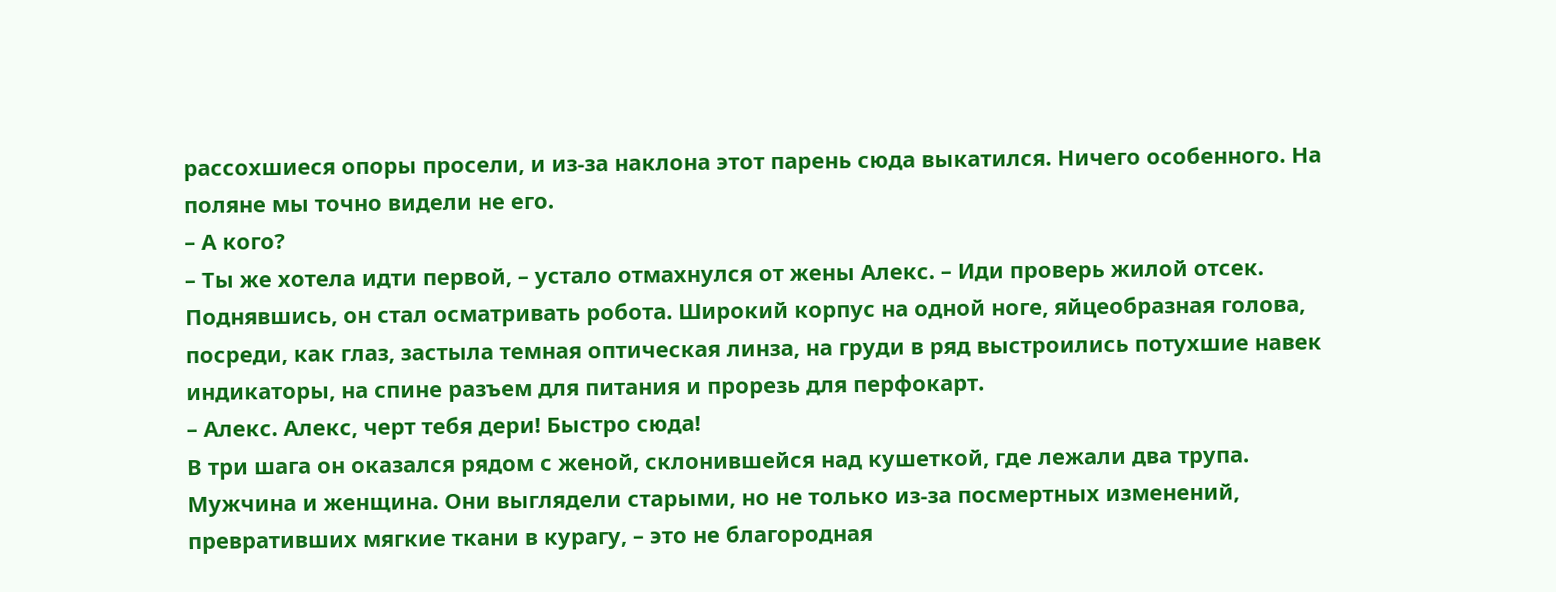рассохшиеся опоры просели, и из-за наклона этот парень сюда выкатился. Ничего особенного. На поляне мы точно видели не его.
– А кого?
– Ты же хотела идти первой, – устало отмахнулся от жены Алекс. – Иди проверь жилой отсек.
Поднявшись, он стал осматривать робота. Широкий корпус на одной ноге, яйцеобразная голова, посреди, как глаз, застыла темная оптическая линза, на груди в ряд выстроились потухшие навек индикаторы, на спине разъем для питания и прорезь для перфокарт.
– Алекс. Алекс, черт тебя дери! Быстро сюда!
В три шага он оказался рядом с женой, склонившейся над кушеткой, где лежали два трупа. Мужчина и женщина. Они выглядели старыми, но не только из-за посмертных изменений, превративших мягкие ткани в курагу, – это не благородная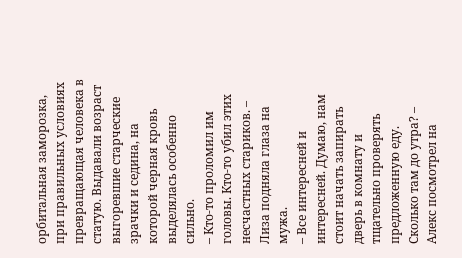орбитальная заморозка, при правильных условиях превращающая человека в статую. Выдавали возраст выгоревшие старческие зрачки и седина, на которой черная кровь выделялась особенно сильно.
– Кто-то проломил им головы. Кто-то убил этих несчастных стариков. – Лиза подняла глаза на мужа.
– Все интересней и интересней. Думаю, нам стоит начать запирать дверь в комнату и тщательно проверять предложенную еду. Сколько там до утра? – Алекс посмотрел на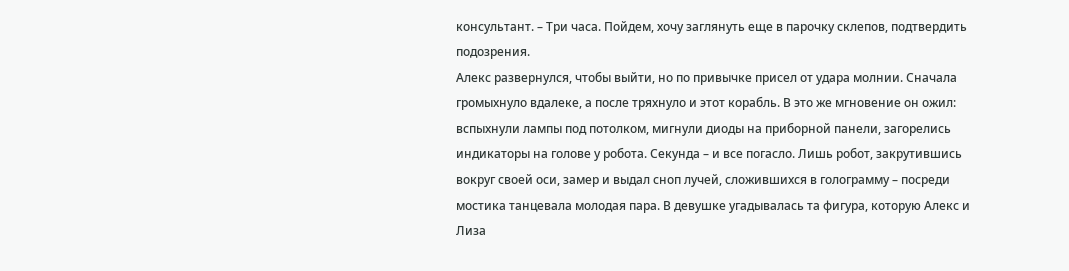консультант. – Три часа. Пойдем, хочу заглянуть еще в парочку склепов, подтвердить подозрения.
Алекс развернулся, чтобы выйти, но по привычке присел от удара молнии. Сначала громыхнуло вдалеке, а после тряхнуло и этот корабль. В это же мгновение он ожил: вспыхнули лампы под потолком, мигнули диоды на приборной панели, загорелись индикаторы на голове у робота. Секунда – и все погасло. Лишь робот, закрутившись вокруг своей оси, замер и выдал сноп лучей, сложившихся в голограмму – посреди мостика танцевала молодая пара. В девушке угадывалась та фигура, которую Алекс и Лиза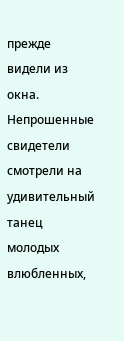прежде видели из окна. Непрошенные свидетели смотрели на удивительный танец молодых влюбленных,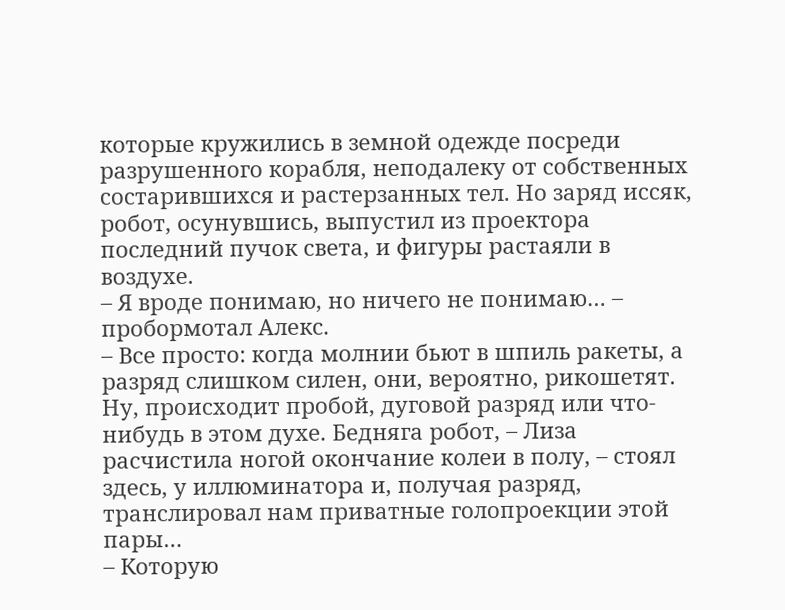которые кружились в земной одежде посреди разрушенного корабля, неподалеку от собственных состарившихся и растерзанных тел. Но заряд иссяк, робот, осунувшись, выпустил из проектора последний пучок света, и фигуры растаяли в воздухе.
– Я вроде понимаю, но ничего не понимаю… – пробормотал Алекс.
– Все просто: когда молнии бьют в шпиль ракеты, а разряд слишком силен, они, вероятно, рикошетят. Ну, происходит пробой, дуговой разряд или что-нибудь в этом духе. Бедняга робот, – Лиза расчистила ногой окончание колеи в полу, – стоял здесь, у иллюминатора и, получая разряд, транслировал нам приватные голопроекции этой пары…
– Которую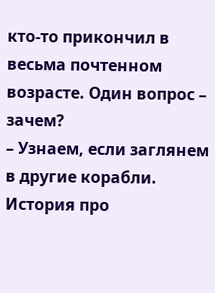кто-то прикончил в весьма почтенном возрасте. Один вопрос – зачем?
– Узнаем, если заглянем в другие корабли. История про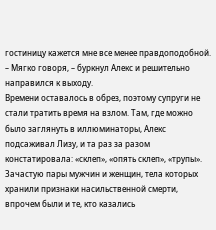гостиницу кажется мне все менее правдоподобной.
– Мягко говоря, – буркнул Алекс и решительно направился к выходу.
Времени оставалось в обрез, поэтому супруги не стали тратить время на взлом. Там, где можно было заглянуть в иллюминаторы, Алекс подсаживал Лизу, и та раз за разом констатировала: «склеп», «опять склеп», «трупы». Зачастую пары мужчин и женщин, тела которых хранили признаки насильственной смерти, впрочем были и те, кто казались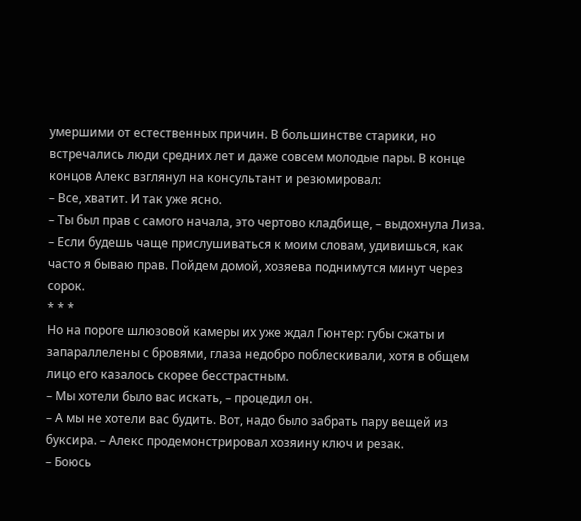умершими от естественных причин. В большинстве старики, но встречались люди средних лет и даже совсем молодые пары. В конце концов Алекс взглянул на консультант и резюмировал:
– Все, хватит. И так уже ясно.
– Ты был прав с самого начала, это чертово кладбище, – выдохнула Лиза.
– Если будешь чаще прислушиваться к моим словам, удивишься, как часто я бываю прав. Пойдем домой, хозяева поднимутся минут через сорок.
* * *
Но на пороге шлюзовой камеры их уже ждал Гюнтер: губы сжаты и запараллелены с бровями, глаза недобро поблескивали, хотя в общем лицо его казалось скорее бесстрастным.
– Мы хотели было вас искать, – процедил он.
– А мы не хотели вас будить. Вот, надо было забрать пару вещей из буксира. – Алекс продемонстрировал хозяину ключ и резак.
– Боюсь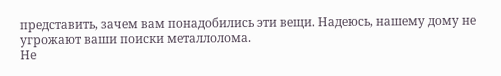представить, зачем вам понадобились эти вещи. Надеюсь, нашему дому не угрожают ваши поиски металлолома.
Не